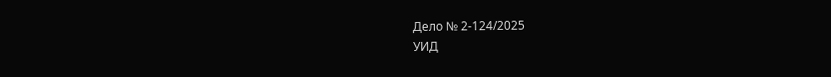Дело № 2-124/2025
УИД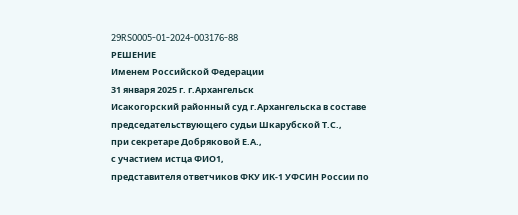29RS0005-01-2024-003176-88
РЕШЕНИЕ
Именем Российской Федерации
31 января 2025 г. г.Архангельск
Исакогорский районный суд г.Архангельска в составе
председательствующего судьи Шкарубской Т.С.,
при секретаре Добряковой Е.А.,
с участием истца ФИО1,
представителя ответчиков ФКУ ИК-1 УФСИН России по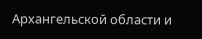Архангельской области и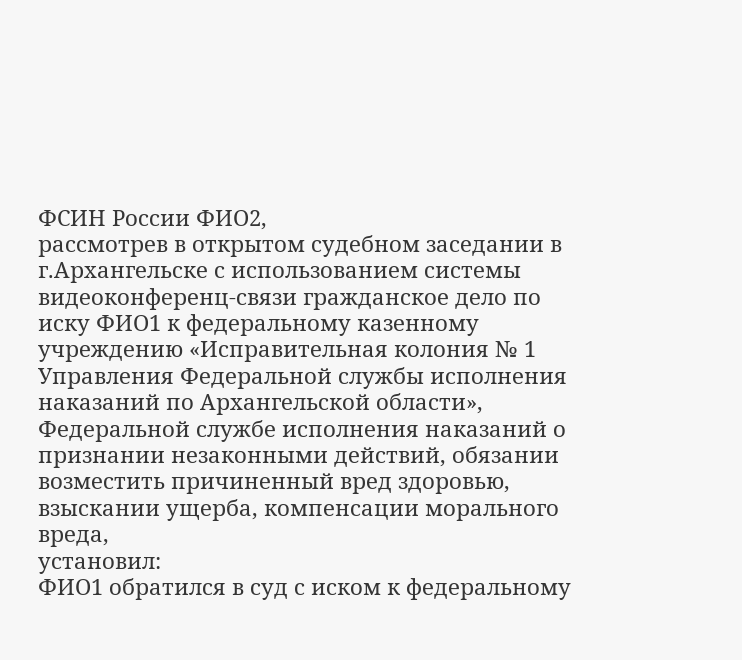ФСИН России ФИО2,
рассмотрев в открытом судебном заседании в г.Архангельске с использованием системы видеоконференц-связи гражданское дело по иску ФИО1 к федеральному казенному учреждению «Исправительная колония № 1 Управления Федеральной службы исполнения наказаний по Архангельской области», Федеральной службе исполнения наказаний о признании незаконными действий, обязании возместить причиненный вред здоровью, взыскании ущерба, компенсации морального вреда,
установил:
ФИО1 обратился в суд с иском к федеральному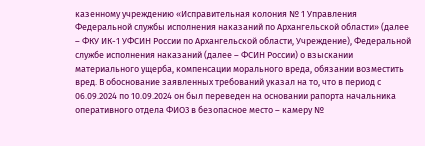казенному учреждению «Исправительная колония № 1 Управления Федеральной службы исполнения наказаний по Архангельской области» (далее – ФКУ ИК-1 УФСИН России по Архангельской области, Учреждение), Федеральной службе исполнения наказаний (далее – ФСИН России) о взыскании материального ущерба, компенсации морального вреда, обязании возместить вред. В обоснование заявленных требований указал на то, что в период с 06.09.2024 по 10.09.2024 он был переведен на основании рапорта начальника оперативного отдела ФИО3 в безопасное место – камеру №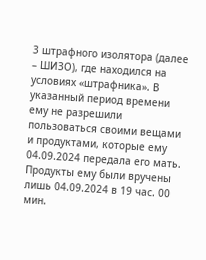3 штрафного изолятора (далее – ШИЗО), где находился на условиях «штрафника». В указанный период времени ему не разрешили пользоваться своими вещами и продуктами, которые ему 04.09.2024 передала его мать. Продукты ему были вручены лишь 04.09.2024 в 19 час. 00 мин.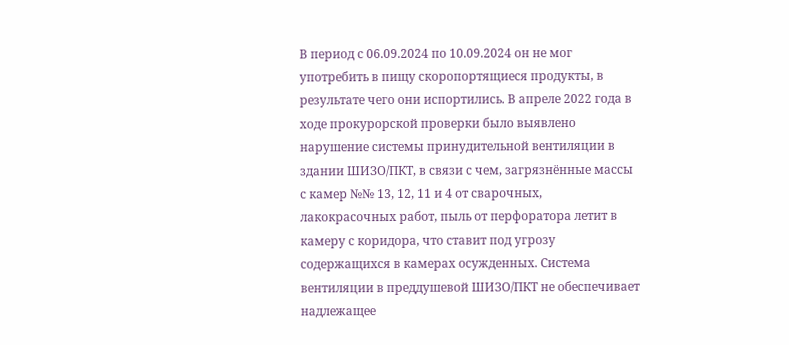В период с 06.09.2024 по 10.09.2024 он не мог употребить в пищу скоропортящиеся продукты, в результате чего они испортились. В апреле 2022 года в ходе прокурорской проверки было выявлено нарушение системы принудительной вентиляции в здании ШИЗО/ПКТ, в связи с чем, загрязнённые массы с камер №№ 13, 12, 11 и 4 от сварочных, лакокрасочных работ, пыль от перфоратора летит в камеру с коридора, что ставит под угрозу содержащихся в камерах осужденных. Система вентиляции в преддушевой ШИЗО/ПКТ не обеспечивает надлежащее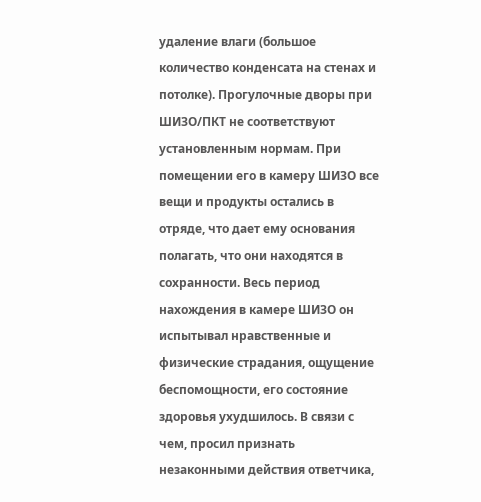удаление влаги (большое количество конденсата на стенах и потолке). Прогулочные дворы при ШИЗО/ПКТ не соответствуют установленным нормам. При помещении его в камеру ШИЗО все вещи и продукты остались в отряде, что дает ему основания полагать, что они находятся в сохранности. Весь период нахождения в камере ШИЗО он испытывал нравственные и физические страдания, ощущение беспомощности, его состояние здоровья ухудшилось. В связи с чем, просил признать незаконными действия ответчика,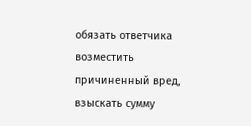обязать ответчика возместить причиненный вред, взыскать сумму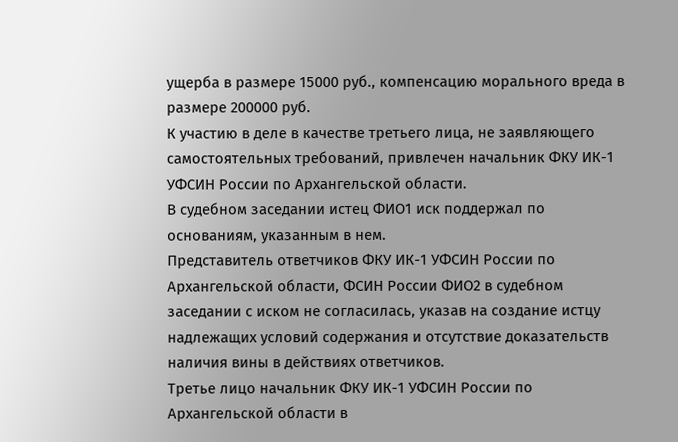ущерба в размере 15000 руб., компенсацию морального вреда в размере 200000 руб.
К участию в деле в качестве третьего лица, не заявляющего самостоятельных требований, привлечен начальник ФКУ ИК-1 УФСИН России по Архангельской области.
В судебном заседании истец ФИО1 иск поддержал по основаниям, указанным в нем.
Представитель ответчиков ФКУ ИК-1 УФСИН России по Архангельской области, ФСИН России ФИО2 в судебном заседании с иском не согласилась, указав на создание истцу надлежащих условий содержания и отсутствие доказательств наличия вины в действиях ответчиков.
Третье лицо начальник ФКУ ИК-1 УФСИН России по Архангельской области в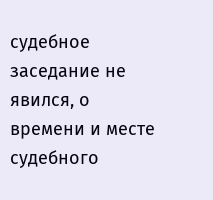судебное заседание не явился, о времени и месте судебного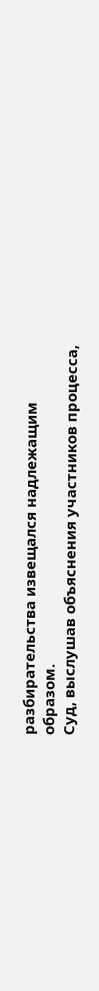разбирательства извещался надлежащим образом.
Суд, выслушав объяснения участников процесса,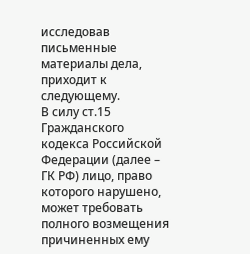исследовав письменные материалы дела, приходит к следующему.
В силу ст.15 Гражданского кодекса Российской Федерации (далее – ГК РФ) лицо, право которого нарушено, может требовать полного возмещения причиненных ему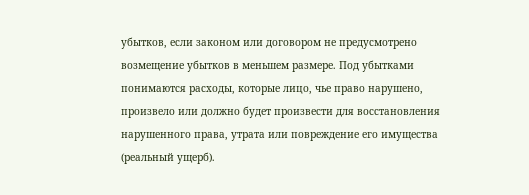убытков, если законом или договором не предусмотрено возмещение убытков в меньшем размере. Под убытками понимаются расходы, которые лицо, чье право нарушено, произвело или должно будет произвести для восстановления нарушенного права, утрата или повреждение его имущества (реальный ущерб).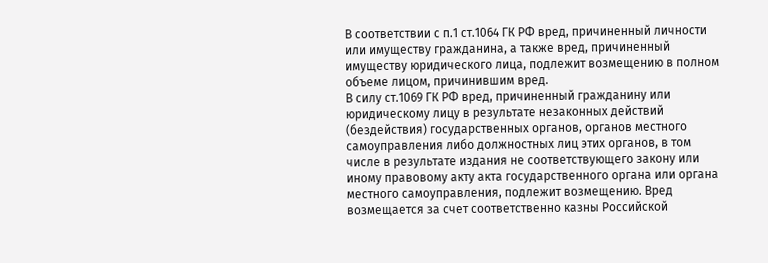В соответствии с п.1 ст.1064 ГК РФ вред, причиненный личности или имуществу гражданина, а также вред, причиненный имуществу юридического лица, подлежит возмещению в полном объеме лицом, причинившим вред.
В силу ст.1069 ГК РФ вред, причиненный гражданину или юридическому лицу в результате незаконных действий (бездействия) государственных органов, органов местного самоуправления либо должностных лиц этих органов, в том числе в результате издания не соответствующего закону или иному правовому акту акта государственного органа или органа местного самоуправления, подлежит возмещению. Вред возмещается за счет соответственно казны Российской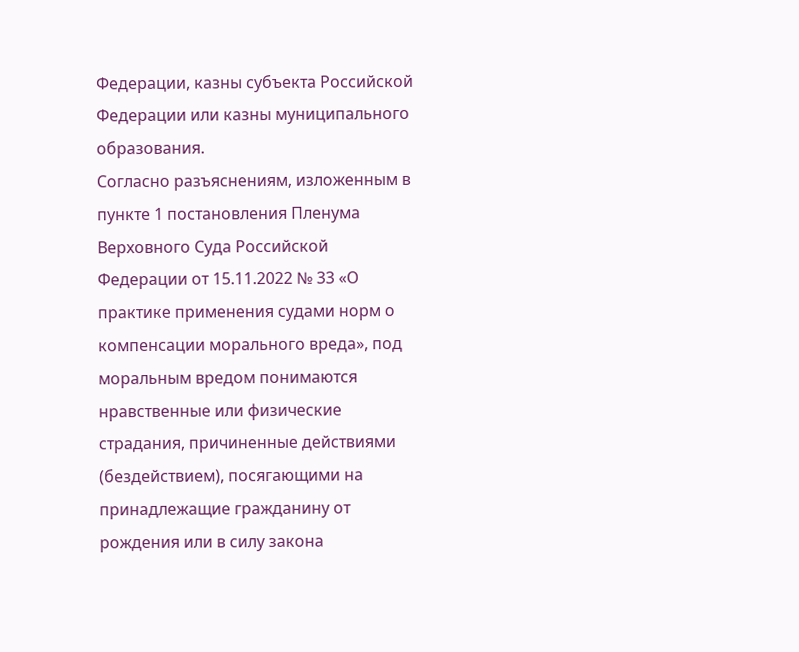Федерации, казны субъекта Российской Федерации или казны муниципального образования.
Согласно разъяснениям, изложенным в пункте 1 постановления Пленума Верховного Суда Российской Федерации от 15.11.2022 № 33 «О практике применения судами норм о компенсации морального вреда», под моральным вредом понимаются нравственные или физические страдания, причиненные действиями (бездействием), посягающими на принадлежащие гражданину от рождения или в силу закона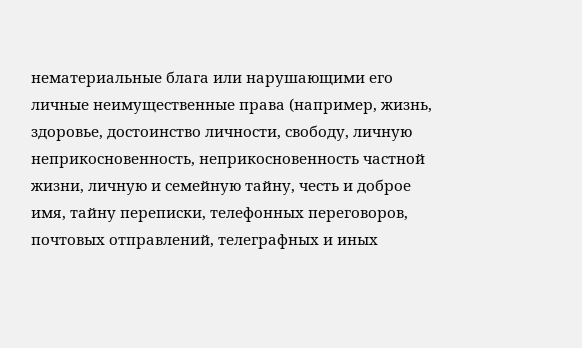нематериальные блага или нарушающими его личные неимущественные права (например, жизнь, здоровье, достоинство личности, свободу, личную неприкосновенность, неприкосновенность частной жизни, личную и семейную тайну, честь и доброе имя, тайну переписки, телефонных переговоров, почтовых отправлений, телеграфных и иных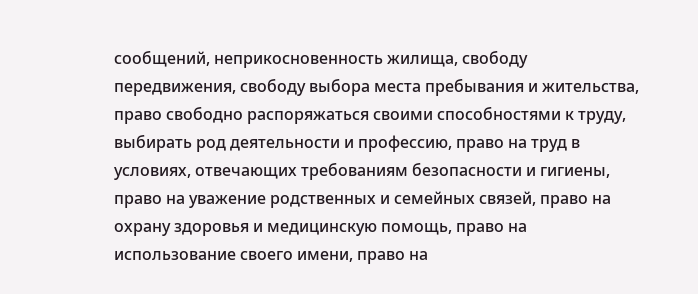сообщений, неприкосновенность жилища, свободу передвижения, свободу выбора места пребывания и жительства, право свободно распоряжаться своими способностями к труду, выбирать род деятельности и профессию, право на труд в условиях, отвечающих требованиям безопасности и гигиены, право на уважение родственных и семейных связей, право на охрану здоровья и медицинскую помощь, право на использование своего имени, право на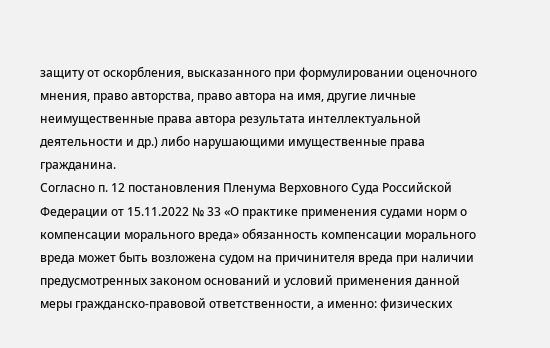защиту от оскорбления, высказанного при формулировании оценочного мнения, право авторства, право автора на имя, другие личные неимущественные права автора результата интеллектуальной деятельности и др.) либо нарушающими имущественные права гражданина.
Согласно п. 12 постановления Пленума Верховного Суда Российской Федерации от 15.11.2022 № 33 «О практике применения судами норм о компенсации морального вреда» обязанность компенсации морального вреда может быть возложена судом на причинителя вреда при наличии предусмотренных законом оснований и условий применения данной меры гражданско-правовой ответственности, а именно: физических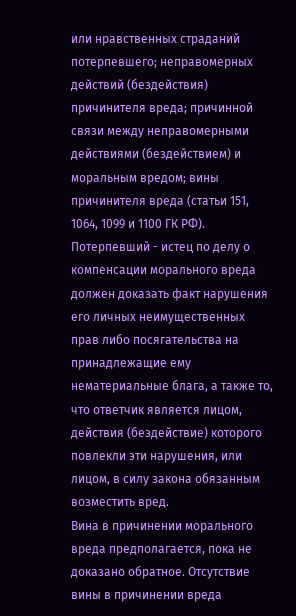или нравственных страданий потерпевшего; неправомерных действий (бездействия) причинителя вреда; причинной связи между неправомерными действиями (бездействием) и моральным вредом; вины причинителя вреда (статьи 151, 1064, 1099 и 1100 ГК РФ).
Потерпевший - истец по делу о компенсации морального вреда должен доказать факт нарушения его личных неимущественных прав либо посягательства на принадлежащие ему нематериальные блага, а также то, что ответчик является лицом, действия (бездействие) которого повлекли эти нарушения, или лицом, в силу закона обязанным возместить вред.
Вина в причинении морального вреда предполагается, пока не доказано обратное. Отсутствие вины в причинении вреда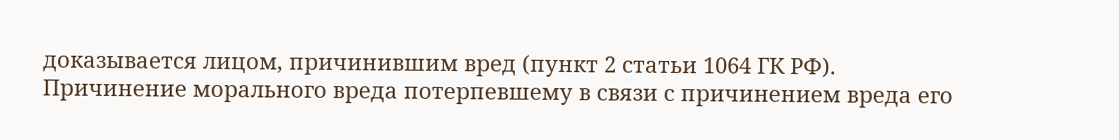доказывается лицом, причинившим вред (пункт 2 статьи 1064 ГК РФ).
Причинение морального вреда потерпевшему в связи с причинением вреда его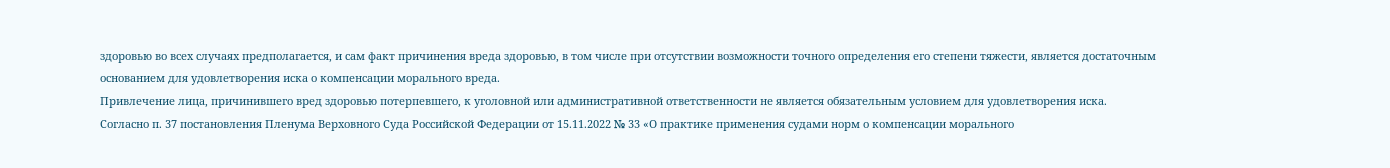здоровью во всех случаях предполагается, и сам факт причинения вреда здоровью, в том числе при отсутствии возможности точного определения его степени тяжести, является достаточным основанием для удовлетворения иска о компенсации морального вреда.
Привлечение лица, причинившего вред здоровью потерпевшего, к уголовной или административной ответственности не является обязательным условием для удовлетворения иска.
Согласно п. 37 постановления Пленума Верховного Суда Российской Федерации от 15.11.2022 № 33 «О практике применения судами норм о компенсации морального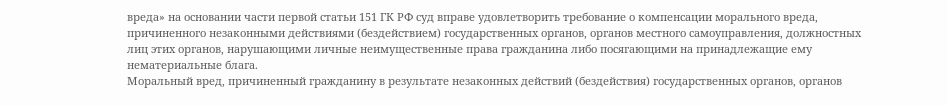вреда» на основании части первой статьи 151 ГК РФ суд вправе удовлетворить требование о компенсации морального вреда, причиненного незаконными действиями (бездействием) государственных органов, органов местного самоуправления, должностных лиц этих органов, нарушающими личные неимущественные права гражданина либо посягающими на принадлежащие ему нематериальные блага.
Моральный вред, причиненный гражданину в результате незаконных действий (бездействия) государственных органов, органов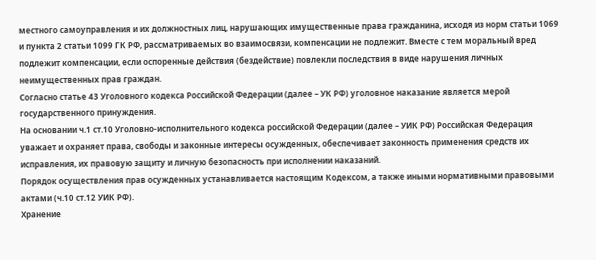местного самоуправления и их должностных лиц, нарушающих имущественные права гражданина, исходя из норм статьи 1069 и пункта 2 статьи 1099 ГК РФ, рассматриваемых во взаимосвязи, компенсации не подлежит. Вместе с тем моральный вред подлежит компенсации, если оспоренные действия (бездействие) повлекли последствия в виде нарушения личных неимущественных прав граждан.
Согласно статье 43 Уголовного кодекса Российской Федерации (далее – УК РФ) уголовное наказание является мерой государственного принуждения.
На основании ч.1 ст.10 Уголовно-исполнительного кодекса российской Федерации (далее – УИК РФ) Российская Федерация уважает и охраняет права, свободы и законные интересы осужденных, обеспечивает законность применения средств их исправления, их правовую защиту и личную безопасность при исполнении наказаний.
Порядок осуществления прав осужденных устанавливается настоящим Кодексом, а также иными нормативными правовыми актами (ч.10 ст.12 УИК РФ).
Хранение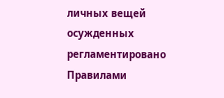личных вещей осужденных регламентировано Правилами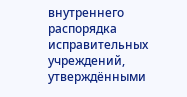внутреннего распорядка исправительных учреждений, утверждёнными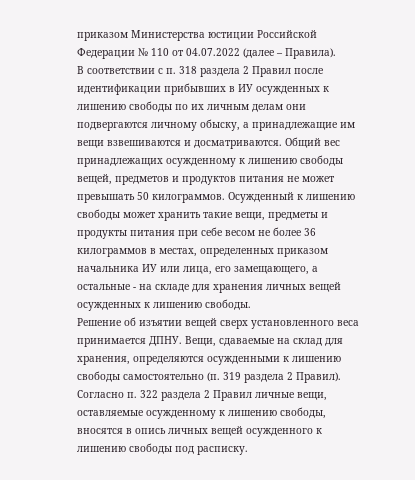приказом Министерства юстиции Российской Федерации № 110 от 04.07.2022 (далее – Правила).
В соответствии с п. 318 раздела 2 Правил после идентификации прибывших в ИУ осужденных к лишению свободы по их личным делам они подвергаются личному обыску, а принадлежащие им вещи взвешиваются и досматриваются. Общий вес принадлежащих осужденному к лишению свободы вещей, предметов и продуктов питания не может превышать 50 килограммов. Осужденный к лишению свободы может хранить такие вещи, предметы и продукты питания при себе весом не более 36 килограммов в местах, определенных приказом начальника ИУ или лица, его замещающего, а остальные - на складе для хранения личных вещей осужденных к лишению свободы.
Решение об изъятии вещей сверх установленного веса принимается ДПНУ. Вещи, сдаваемые на склад для хранения, определяются осужденными к лишению свободы самостоятельно (п. 319 раздела 2 Правил).
Согласно п. 322 раздела 2 Правил личные вещи, оставляемые осужденному к лишению свободы, вносятся в опись личных вещей осужденного к лишению свободы под расписку.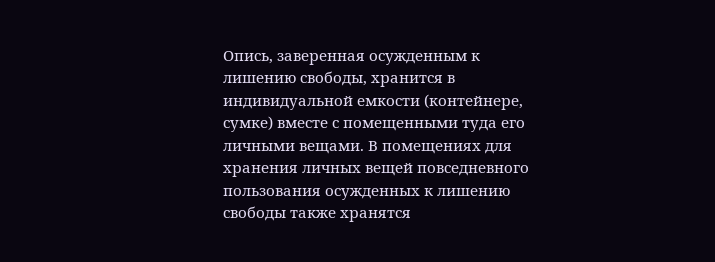Опись, заверенная осужденным к лишению свободы, хранится в индивидуальной емкости (контейнере, сумке) вместе с помещенными туда его личными вещами. В помещениях для хранения личных вещей повседневного пользования осужденных к лишению свободы также хранятся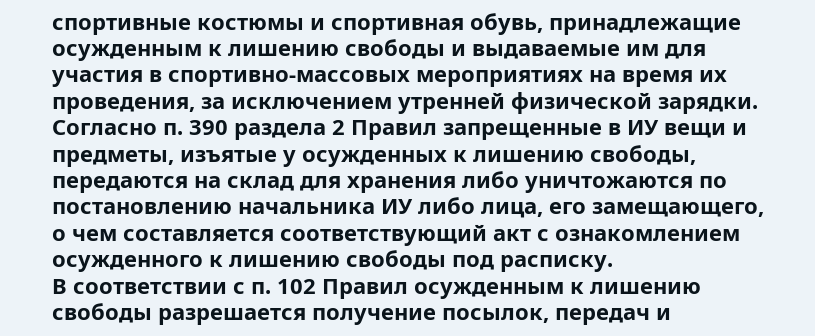спортивные костюмы и спортивная обувь, принадлежащие осужденным к лишению свободы и выдаваемые им для участия в спортивно-массовых мероприятиях на время их проведения, за исключением утренней физической зарядки.
Согласно п. 390 раздела 2 Правил запрещенные в ИУ вещи и предметы, изъятые у осужденных к лишению свободы, передаются на склад для хранения либо уничтожаются по постановлению начальника ИУ либо лица, его замещающего, о чем составляется соответствующий акт с ознакомлением осужденного к лишению свободы под расписку.
В соответствии с п. 102 Правил осужденным к лишению свободы разрешается получение посылок, передач и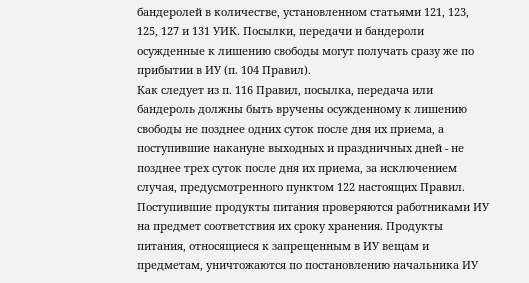бандеролей в количестве, установленном статьями 121, 123, 125, 127 и 131 УИК. Посылки, передачи и бандероли осужденные к лишению свободы могут получать сразу же по прибытии в ИУ (п. 104 Правил).
Как следует из п. 116 Правил, посылка, передача или бандероль должны быть вручены осужденному к лишению свободы не позднее одних суток после дня их приема, а поступившие накануне выходных и праздничных дней - не позднее трех суток после дня их приема, за исключением случая, предусмотренного пунктом 122 настоящих Правил.
Поступившие продукты питания проверяются работниками ИУ на предмет соответствия их сроку хранения. Продукты питания, относящиеся к запрещенным в ИУ вещам и предметам, уничтожаются по постановлению начальника ИУ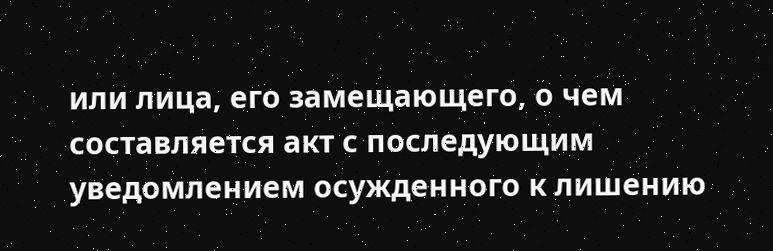или лица, его замещающего, о чем составляется акт с последующим уведомлением осужденного к лишению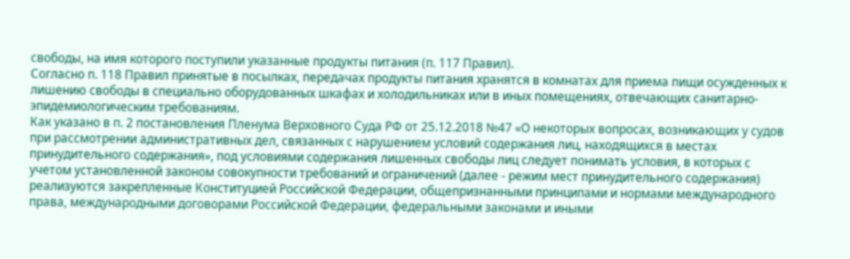свободы, на имя которого поступили указанные продукты питания (п. 117 Правил).
Согласно п. 118 Правил принятые в посылках, передачах продукты питания хранятся в комнатах для приема пищи осужденных к лишению свободы в специально оборудованных шкафах и холодильниках или в иных помещениях, отвечающих санитарно-эпидемиологическим требованиям.
Как указано в п. 2 постановления Пленума Верховного Суда РФ от 25.12.2018 №47 «О некоторых вопросах, возникающих у судов при рассмотрении административных дел, связанных с нарушением условий содержания лиц, находящихся в местах принудительного содержания», под условиями содержания лишенных свободы лиц следует понимать условия, в которых с учетом установленной законом совокупности требований и ограничений (далее - режим мест принудительного содержания) реализуются закрепленные Конституцией Российской Федерации, общепризнанными принципами и нормами международного права, международными договорами Российской Федерации, федеральными законами и иными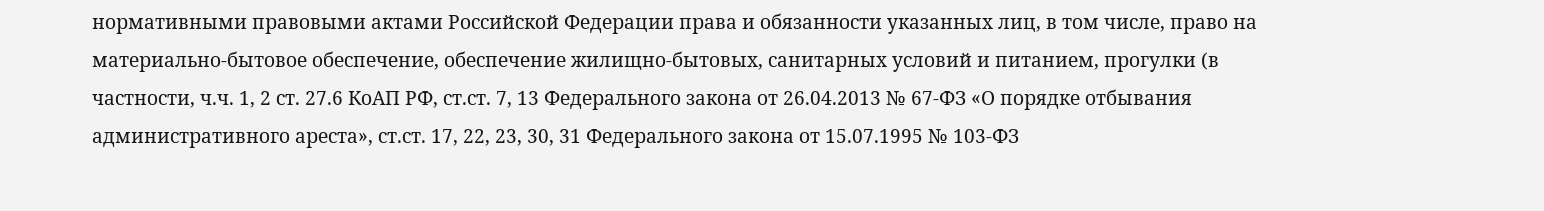нормативными правовыми актами Российской Федерации права и обязанности указанных лиц, в том числе, право на материально-бытовое обеспечение, обеспечение жилищно-бытовых, санитарных условий и питанием, прогулки (в частности, ч.ч. 1, 2 ст. 27.6 КоАП РФ, ст.ст. 7, 13 Федерального закона от 26.04.2013 № 67-ФЗ «О порядке отбывания административного ареста», ст.ст. 17, 22, 23, 30, 31 Федерального закона от 15.07.1995 № 103-ФЗ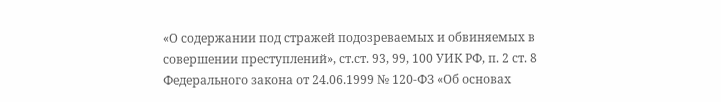«О содержании под стражей подозреваемых и обвиняемых в совершении преступлений», ст.ст. 93, 99, 100 УИК РФ, п. 2 ст. 8 Федерального закона от 24.06.1999 № 120-ФЗ «Об основах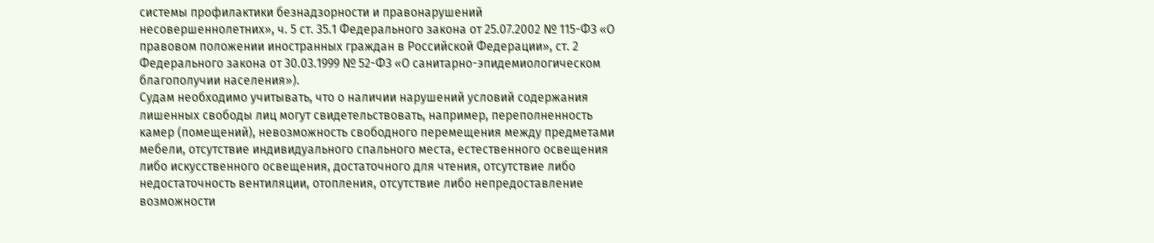системы профилактики безнадзорности и правонарушений несовершеннолетних», ч. 5 ст. 35.1 Федерального закона от 25.07.2002 № 115-ФЗ «О правовом положении иностранных граждан в Российской Федерации», ст. 2 Федерального закона от 30.03.1999 № 52-ФЗ «О санитарно-эпидемиологическом благополучии населения»).
Судам необходимо учитывать, что о наличии нарушений условий содержания лишенных свободы лиц могут свидетельствовать, например, переполненность камер (помещений), невозможность свободного перемещения между предметами мебели, отсутствие индивидуального спального места, естественного освещения либо искусственного освещения, достаточного для чтения, отсутствие либо недостаточность вентиляции, отопления, отсутствие либо непредоставление возможности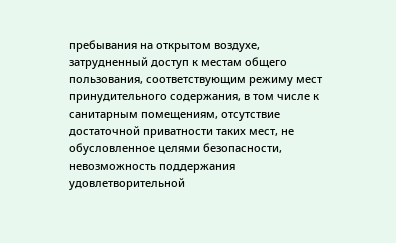пребывания на открытом воздухе, затрудненный доступ к местам общего пользования, соответствующим режиму мест принудительного содержания, в том числе к санитарным помещениям, отсутствие достаточной приватности таких мест, не обусловленное целями безопасности, невозможность поддержания удовлетворительной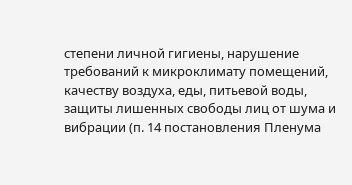степени личной гигиены, нарушение требований к микроклимату помещений, качеству воздуха, еды, питьевой воды, защиты лишенных свободы лиц от шума и вибрации (п. 14 постановления Пленума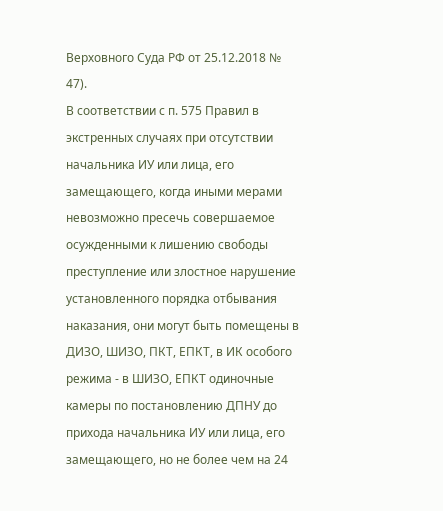Верховного Суда РФ от 25.12.2018 № 47).
В соответствии с п. 575 Правил в экстренных случаях при отсутствии начальника ИУ или лица, его замещающего, когда иными мерами невозможно пресечь совершаемое осужденными к лишению свободы преступление или злостное нарушение установленного порядка отбывания наказания, они могут быть помещены в ДИЗО, ШИЗО, ПКТ, ЕПКТ, в ИК особого режима - в ШИЗО, ЕПКТ одиночные камеры по постановлению ДПНУ до прихода начальника ИУ или лица, его замещающего, но не более чем на 24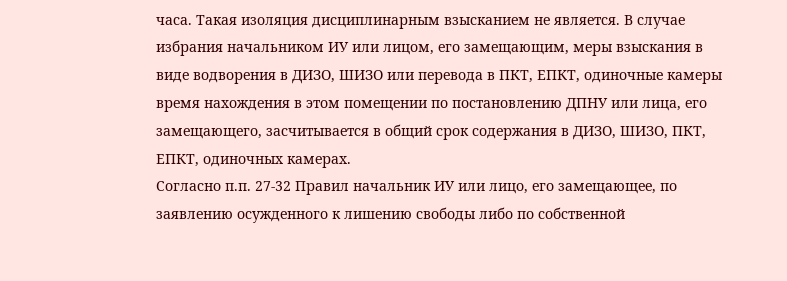часа. Такая изоляция дисциплинарным взысканием не является. В случае избрания начальником ИУ или лицом, его замещающим, меры взыскания в виде водворения в ДИЗО, ШИЗО или перевода в ПКТ, ЕПКТ, одиночные камеры время нахождения в этом помещении по постановлению ДПНУ или лица, его замещающего, засчитывается в общий срок содержания в ДИЗО, ШИЗО, ПКТ, ЕПКТ, одиночных камерах.
Согласно п.п. 27-32 Правил начальник ИУ или лицо, его замещающее, по заявлению осужденного к лишению свободы либо по собственной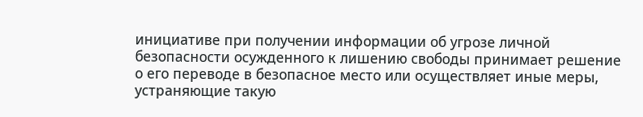инициативе при получении информации об угрозе личной безопасности осужденного к лишению свободы принимает решение о его переводе в безопасное место или осуществляет иные меры, устраняющие такую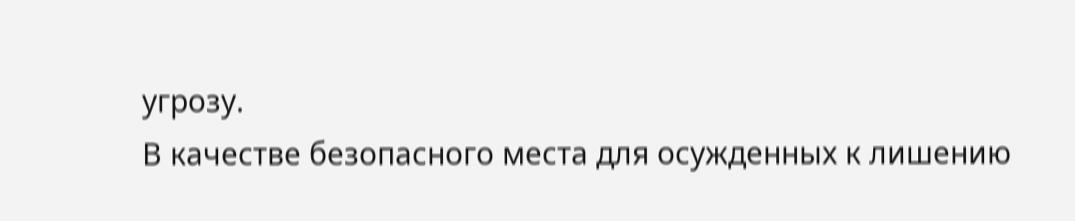угрозу.
В качестве безопасного места для осужденных к лишению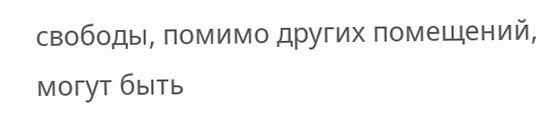свободы, помимо других помещений, могут быть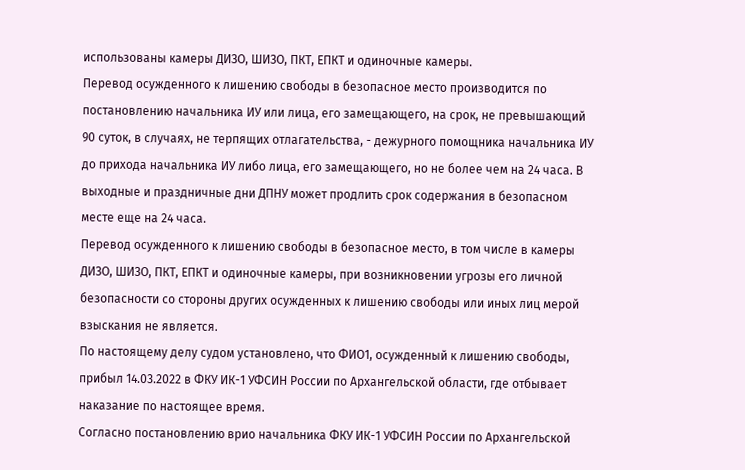использованы камеры ДИЗО, ШИЗО, ПКТ, ЕПКТ и одиночные камеры.
Перевод осужденного к лишению свободы в безопасное место производится по постановлению начальника ИУ или лица, его замещающего, на срок, не превышающий 90 суток, в случаях, не терпящих отлагательства, - дежурного помощника начальника ИУ до прихода начальника ИУ либо лица, его замещающего, но не более чем на 24 часа. В выходные и праздничные дни ДПНУ может продлить срок содержания в безопасном месте еще на 24 часа.
Перевод осужденного к лишению свободы в безопасное место, в том числе в камеры ДИЗО, ШИЗО, ПКТ, ЕПКТ и одиночные камеры, при возникновении угрозы его личной безопасности со стороны других осужденных к лишению свободы или иных лиц мерой взыскания не является.
По настоящему делу судом установлено, что ФИО1, осужденный к лишению свободы, прибыл 14.03.2022 в ФКУ ИК-1 УФСИН России по Архангельской области, где отбывает наказание по настоящее время.
Согласно постановлению врио начальника ФКУ ИК-1 УФСИН России по Архангельской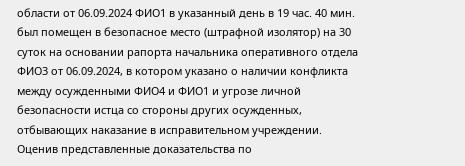области от 06.09.2024 ФИО1 в указанный день в 19 час. 40 мин. был помещен в безопасное место (штрафной изолятор) на 30 суток на основании рапорта начальника оперативного отдела ФИО3 от 06.09.2024, в котором указано о наличии конфликта между осужденными ФИО4 и ФИО1 и угрозе личной безопасности истца со стороны других осужденных, отбывающих наказание в исправительном учреждении.
Оценив представленные доказательства по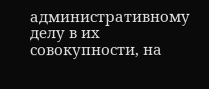административному делу в их совокупности, на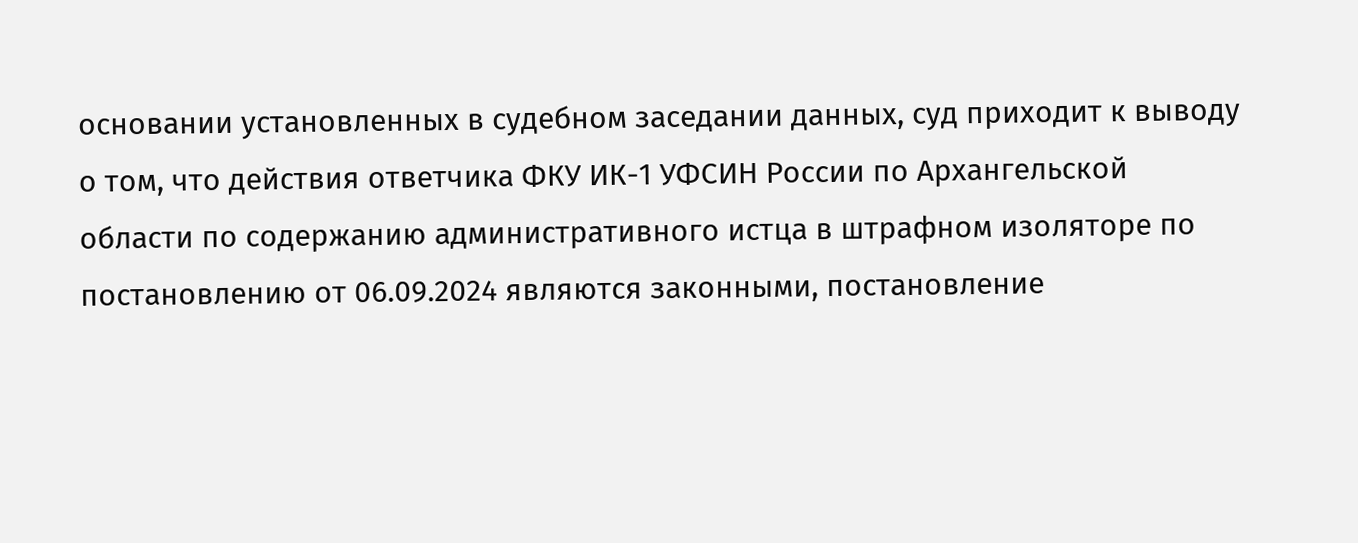основании установленных в судебном заседании данных, суд приходит к выводу о том, что действия ответчика ФКУ ИК-1 УФСИН России по Архангельской области по содержанию административного истца в штрафном изоляторе по постановлению от 06.09.2024 являются законными, постановление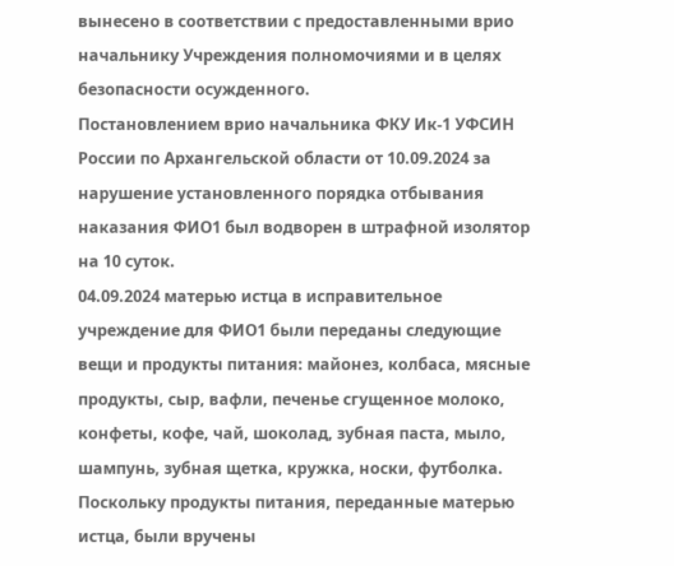вынесено в соответствии с предоставленными врио начальнику Учреждения полномочиями и в целях безопасности осужденного.
Постановлением врио начальника ФКУ Ик-1 УФСИН России по Архангельской области от 10.09.2024 за нарушение установленного порядка отбывания наказания ФИО1 был водворен в штрафной изолятор на 10 суток.
04.09.2024 матерью истца в исправительное учреждение для ФИО1 были переданы следующие вещи и продукты питания: майонез, колбаса, мясные продукты, сыр, вафли, печенье сгущенное молоко, конфеты, кофе, чай, шоколад, зубная паста, мыло, шампунь, зубная щетка, кружка, носки, футболка.
Поскольку продукты питания, переданные матерью истца, были вручены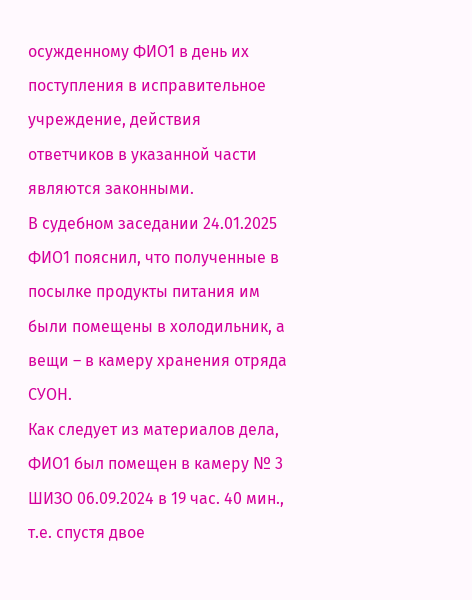осужденному ФИО1 в день их поступления в исправительное учреждение, действия ответчиков в указанной части являются законными.
В судебном заседании 24.01.2025 ФИО1 пояснил, что полученные в посылке продукты питания им были помещены в холодильник, а вещи – в камеру хранения отряда СУОН.
Как следует из материалов дела, ФИО1 был помещен в камеру № 3 ШИЗО 06.09.2024 в 19 час. 40 мин., т.е. спустя двое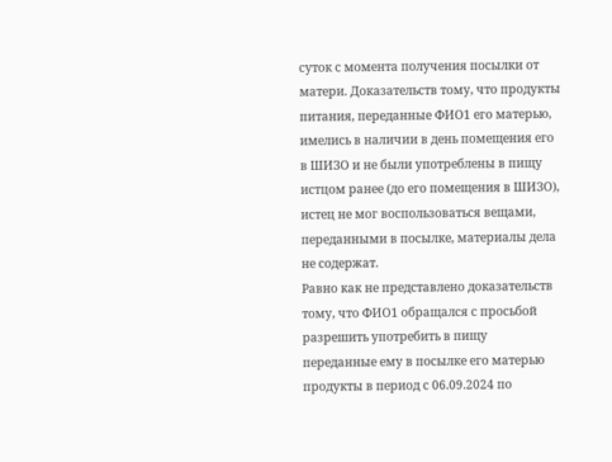суток с момента получения посылки от матери. Доказательств тому, что продукты питания, переданные ФИО1 его матерью, имелись в наличии в день помещения его в ШИЗО и не были употреблены в пищу истцом ранее (до его помещения в ШИЗО), истец не мог воспользоваться вещами, переданными в посылке, материалы дела не содержат.
Равно как не представлено доказательств тому, что ФИО1 обращался с просьбой разрешить употребить в пищу переданные ему в посылке его матерью продукты в период с 06.09.2024 по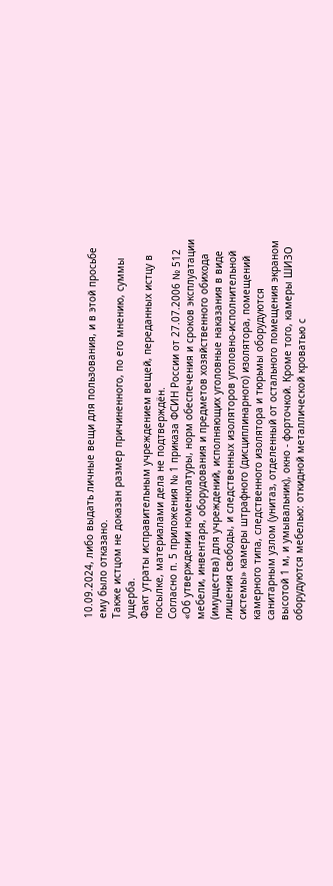10.09.2024, либо выдать личные вещи для пользования, и в этой просьбе ему было отказано.
Также истцом не доказан размер причиненного, по его мнению, суммы ущерба.
Факт утраты исправительным учреждением вещей, переданных истцу в посылке, материалами дела не подтверждён.
Согласно п. 5 приложения № 1 приказа ФСИН России от 27.07.2006 № 512 «Об утверждении номенклатуры, норм обеспечения и сроков эксплуатации мебели, инвентаря, оборудования и предметов хозяйственного обихода (имущества) для учреждений, исполняющих уголовные наказания в виде лишения свободы, и следственных изоляторов уголовно-исполнительной системы» камеры штрафного (дисциплинарного) изолятора, помещений камерного типа, следственного изолятора и тюрьмы оборудуются санитарным узлом (унитаз, отделенный от остального помещения экраном высотой 1 м, и умывальник), окно - форточкой. Кроме того, камеры ШИЗО оборудуются мебелью: откидной металлической кроватью с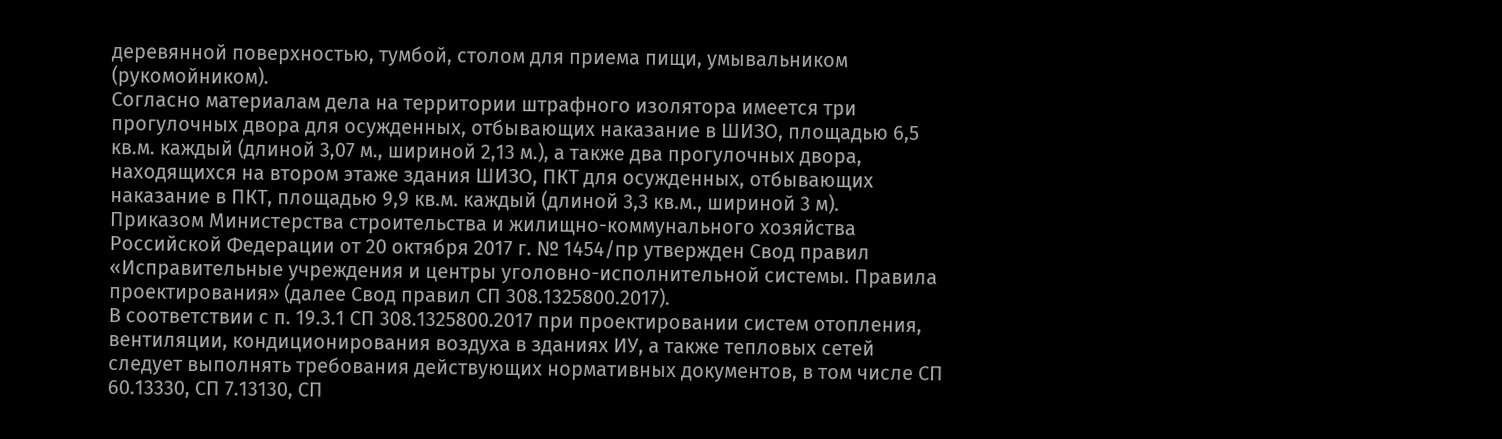деревянной поверхностью, тумбой, столом для приема пищи, умывальником (рукомойником).
Согласно материалам дела на территории штрафного изолятора имеется три прогулочных двора для осужденных, отбывающих наказание в ШИЗО, площадью 6,5 кв.м. каждый (длиной 3,07 м., шириной 2,13 м.), а также два прогулочных двора, находящихся на втором этаже здания ШИЗО, ПКТ для осужденных, отбывающих наказание в ПКТ, площадью 9,9 кв.м. каждый (длиной 3,3 кв.м., шириной 3 м).
Приказом Министерства строительства и жилищно-коммунального хозяйства Российской Федерации от 20 октября 2017 г. № 1454/пр утвержден Свод правил «Исправительные учреждения и центры уголовно-исполнительной системы. Правила проектирования» (далее Свод правил СП 308.1325800.2017).
В соответствии с п. 19.3.1 СП 308.1325800.2017 при проектировании систем отопления, вентиляции, кондиционирования воздуха в зданиях ИУ, а также тепловых сетей следует выполнять требования действующих нормативных документов, в том числе СП 60.13330, СП 7.13130, СП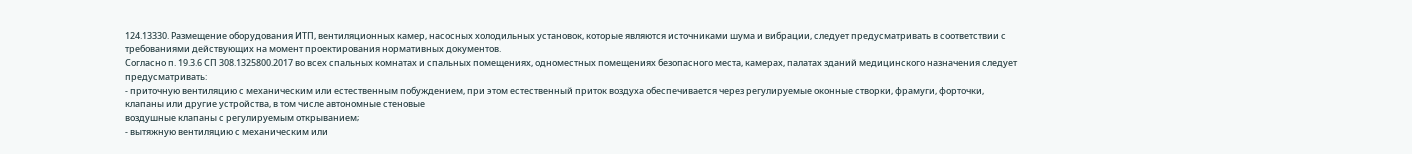124.13330. Размещение оборудования ИТП, вентиляционных камер, насосных холодильных установок, которые являются источниками шума и вибрации, следует предусматривать в соответствии с требованиями действующих на момент проектирования нормативных документов.
Согласно п. 19.3.6 СП 308.1325800.2017 во всех спальных комнатах и спальных помещениях, одноместных помещениях безопасного места, камерах, палатах зданий медицинского назначения следует предусматривать:
- приточную вентиляцию с механическим или естественным побуждением, при этом естественный приток воздуха обеспечивается через регулируемые оконные створки, фрамуги, форточки, клапаны или другие устройства, в том числе автономные стеновые
воздушные клапаны с регулируемым открыванием;
- вытяжную вентиляцию с механическим или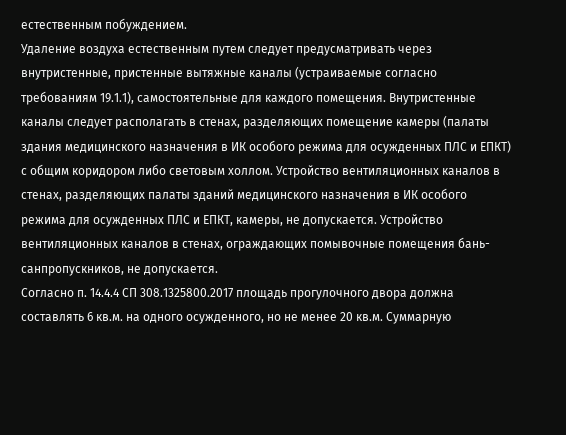естественным побуждением.
Удаление воздуха естественным путем следует предусматривать через внутристенные, пристенные вытяжные каналы (устраиваемые согласно требованиям 19.1.1), самостоятельные для каждого помещения. Внутристенные каналы следует располагать в стенах, разделяющих помещение камеры (палаты здания медицинского назначения в ИК особого режима для осужденных ПЛС и ЕПКТ) с общим коридором либо световым холлом. Устройство вентиляционных каналов в стенах, разделяющих палаты зданий медицинского назначения в ИК особого режима для осужденных ПЛС и ЕПКТ, камеры, не допускается. Устройство вентиляционных каналов в стенах, ограждающих помывочные помещения бань-санпропускников, не допускается.
Согласно п. 14.4.4 СП 308.1325800.2017 площадь прогулочного двора должна составлять 6 кв.м. на одного осужденного, но не менее 20 кв.м. Суммарную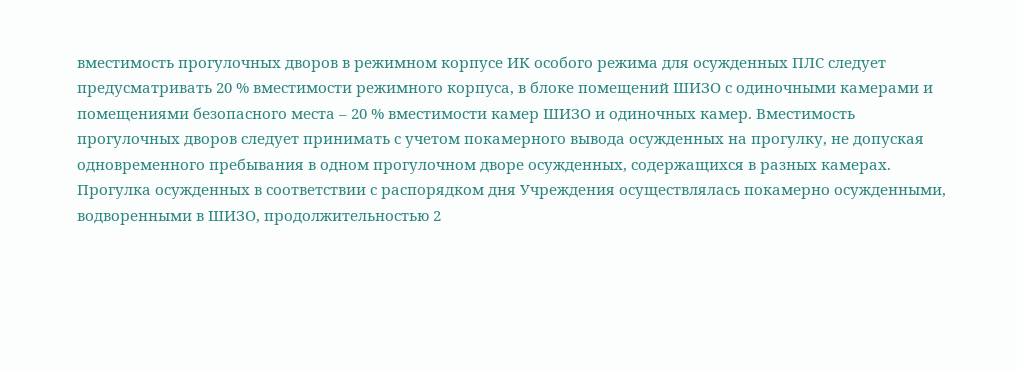вместимость прогулочных дворов в режимном корпусе ИК особого режима для осужденных ПЛС следует предусматривать 20 % вместимости режимного корпуса, в блоке помещений ШИЗО с одиночными камерами и помещениями безопасного места – 20 % вместимости камер ШИЗО и одиночных камер. Вместимость прогулочных дворов следует принимать с учетом покамерного вывода осужденных на прогулку, не допуская одновременного пребывания в одном прогулочном дворе осужденных, содержащихся в разных камерах.
Прогулка осужденных в соответствии с распорядком дня Учреждения осуществлялась покамерно осужденными, водворенными в ШИЗО, продолжительностью 2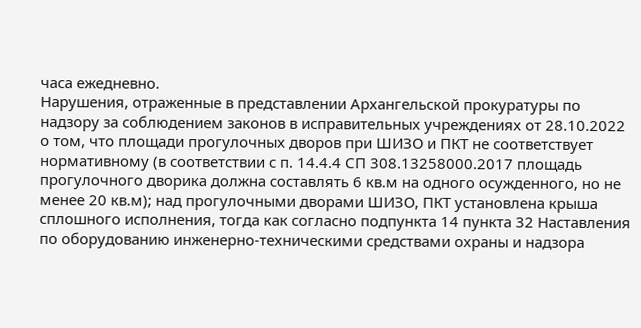часа ежедневно.
Нарушения, отраженные в представлении Архангельской прокуратуры по надзору за соблюдением законов в исправительных учреждениях от 28.10.2022 о том, что площади прогулочных дворов при ШИЗО и ПКТ не соответствует нормативному (в соответствии с п. 14.4.4 СП 308.13258000.2017 площадь прогулочного дворика должна составлять 6 кв.м на одного осужденного, но не менее 20 кв.м); над прогулочными дворами ШИЗО, ПКТ установлена крыша сплошного исполнения, тогда как согласно подпункта 14 пункта 32 Наставления по оборудованию инженерно-техническими средствами охраны и надзора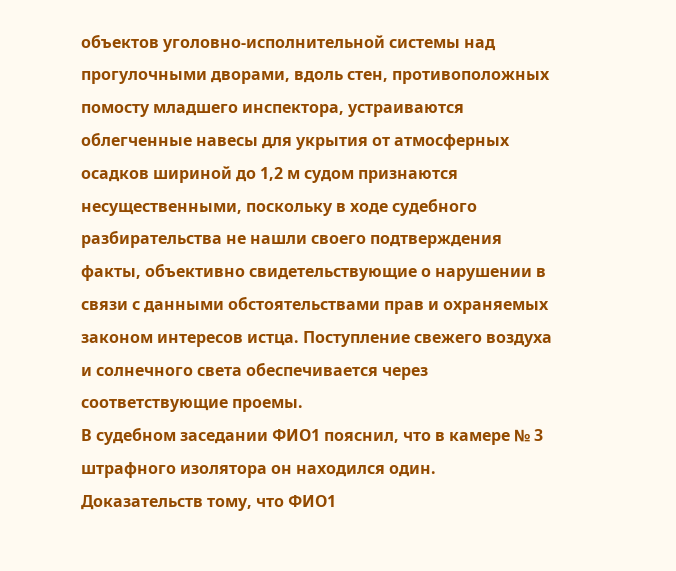объектов уголовно-исполнительной системы над прогулочными дворами, вдоль стен, противоположных помосту младшего инспектора, устраиваются облегченные навесы для укрытия от атмосферных осадков шириной до 1,2 м судом признаются несущественными, поскольку в ходе судебного разбирательства не нашли своего подтверждения факты, объективно свидетельствующие о нарушении в связи с данными обстоятельствами прав и охраняемых законом интересов истца. Поступление свежего воздуха и солнечного света обеспечивается через соответствующие проемы.
В судебном заседании ФИО1 пояснил, что в камере № 3 штрафного изолятора он находился один.
Доказательств тому, что ФИО1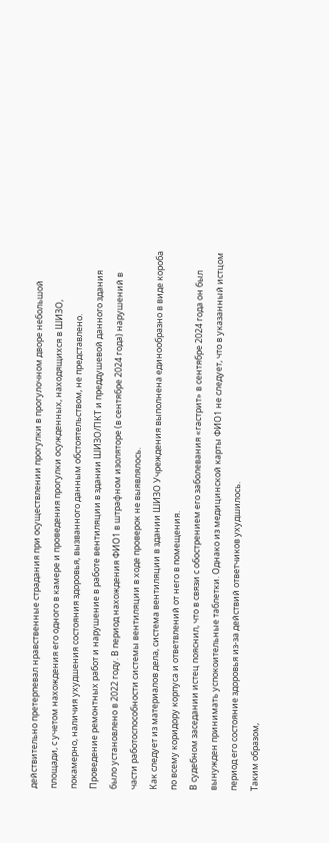действительно претерпевал нравственные страдания при осуществлении прогулки в прогулочном дворе небольшой площади, с учетом нахождения его одного в камере и проведения прогулки осужденных, находящихся в ШИЗО, покамерно, наличия ухудшения состояния здоровья, вызванного данным обстоятельством, не представлено.
Проведение ремонтных работ и нарушение в работе вентиляции в здании ШИЗО/ПКТ и преддушевой данного здания было установлено в 2022 году. В период нахождения ФИО1 в штрафном изоляторе (в сентябре 2024 года) нарушений в части работоспособности системы вентиляции в ходе проверок не выявлялось.
Как следует из материалов дела, система вентиляции в здании ШИЗО Учреждения выполнена единообразно в виде короба по всему коридору корпуса и ответвлений от него в помещения.
В судебном заседании истец пояснил, что в связи с обострением его заболевания «гастрит» в сентябре 2024 года он был вынужден принимать успокоительные таблетки. Однако из медицинской карты ФИО1 не следует, что в указанный истцом период его состояние здоровья из-за действий ответчиков ухудшилось.
Таким образом,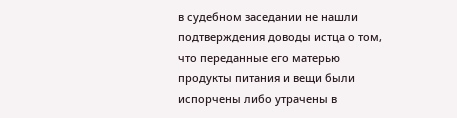в судебном заседании не нашли подтверждения доводы истца о том, что переданные его матерью продукты питания и вещи были испорчены либо утрачены в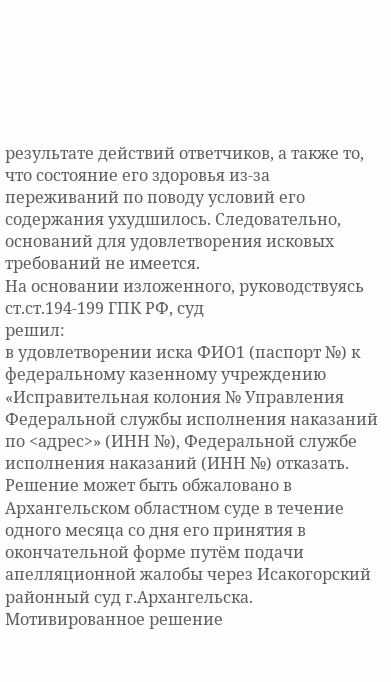результате действий ответчиков, а также то, что состояние его здоровья из-за переживаний по поводу условий его содержания ухудшилось. Следовательно, оснований для удовлетворения исковых требований не имеется.
На основании изложенного, руководствуясь ст.ст.194-199 ГПК РФ, суд
решил:
в удовлетворении иска ФИО1 (паспорт №) к федеральному казенному учреждению «Исправительная колония № Управления Федеральной службы исполнения наказаний по <адрес>» (ИНН №), Федеральной службе исполнения наказаний (ИНН №) отказать.
Решение может быть обжаловано в Архангельском областном суде в течение одного месяца со дня его принятия в окончательной форме путём подачи апелляционной жалобы через Исакогорский районный суд г.Архангельска.
Мотивированное решение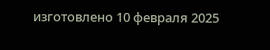изготовлено 10 февраля 2025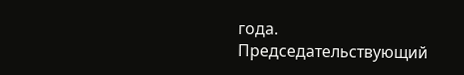года.
Председательствующий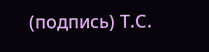(подпись) Т.С.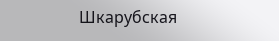Шкарубская